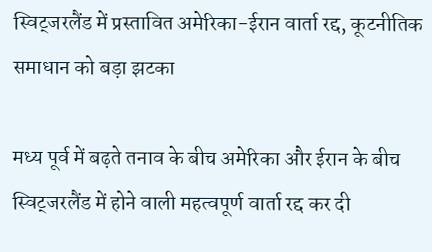स्विट्जरलैंड में प्रस्तावित अमेरिका-ईरान वार्ता रद्द, कूटनीतिक समाधान को बड़ा झटका

मध्य पूर्व में बढ़ते तनाव के बीच अमेरिका और ईरान के बीच स्विट्जरलैंड में होने वाली महत्वपूर्ण वार्ता रद्द कर दी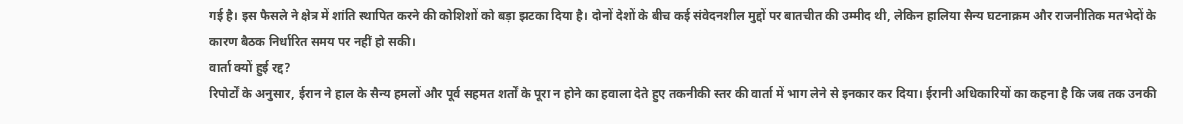गई है। इस फैसले ने क्षेत्र में शांति स्थापित करने की कोशिशों को बड़ा झटका दिया है। दोनों देशों के बीच कई संवेदनशील मुद्दों पर बातचीत की उम्मीद थी, लेकिन हालिया सैन्य घटनाक्रम और राजनीतिक मतभेदों के कारण बैठक निर्धारित समय पर नहीं हो सकी।
वार्ता क्यों हुई रद्द?
रिपोर्टों के अनुसार, ईरान ने हाल के सैन्य हमलों और पूर्व सहमत शर्तों के पूरा न होने का हवाला देते हुए तकनीकी स्तर की वार्ता में भाग लेने से इनकार कर दिया। ईरानी अधिकारियों का कहना है कि जब तक उनकी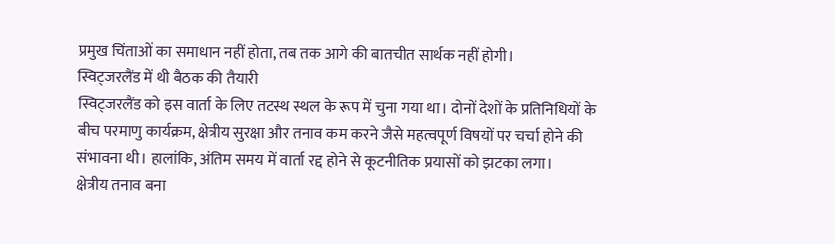प्रमुख चिंताओं का समाधान नहीं होता, तब तक आगे की बातचीत सार्थक नहीं होगी।
स्विट्जरलैंड में थी बैठक की तैयारी
स्विट्जरलैंड को इस वार्ता के लिए तटस्थ स्थल के रूप में चुना गया था। दोनों देशों के प्रतिनिधियों के बीच परमाणु कार्यक्रम, क्षेत्रीय सुरक्षा और तनाव कम करने जैसे महत्वपूर्ण विषयों पर चर्चा होने की संभावना थी। हालांकि, अंतिम समय में वार्ता रद्द होने से कूटनीतिक प्रयासों को झटका लगा।
क्षेत्रीय तनाव बना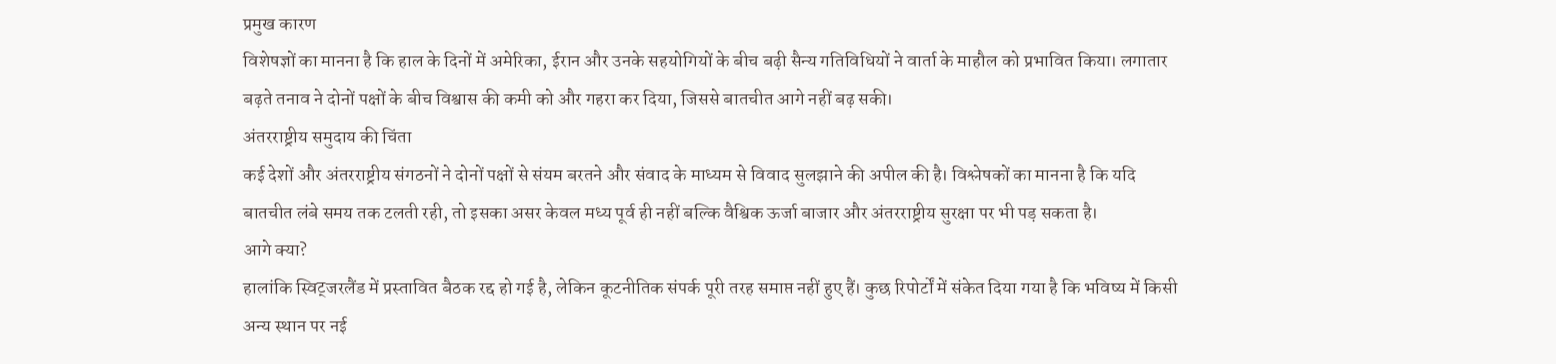प्रमुख कारण
विशेषज्ञों का मानना है कि हाल के दिनों में अमेरिका, ईरान और उनके सहयोगियों के बीच बढ़ी सैन्य गतिविधियों ने वार्ता के माहौल को प्रभावित किया। लगातार बढ़ते तनाव ने दोनों पक्षों के बीच विश्वास की कमी को और गहरा कर दिया, जिससे बातचीत आगे नहीं बढ़ सकी।
अंतरराष्ट्रीय समुदाय की चिंता
कई देशों और अंतरराष्ट्रीय संगठनों ने दोनों पक्षों से संयम बरतने और संवाद के माध्यम से विवाद सुलझाने की अपील की है। विश्लेषकों का मानना है कि यदि बातचीत लंबे समय तक टलती रही, तो इसका असर केवल मध्य पूर्व ही नहीं बल्कि वैश्विक ऊर्जा बाजार और अंतरराष्ट्रीय सुरक्षा पर भी पड़ सकता है।
आगे क्या?
हालांकि स्विट्जरलैंड में प्रस्तावित बैठक रद्द हो गई है, लेकिन कूटनीतिक संपर्क पूरी तरह समाप्त नहीं हुए हैं। कुछ रिपोर्टों में संकेत दिया गया है कि भविष्य में किसी अन्य स्थान पर नई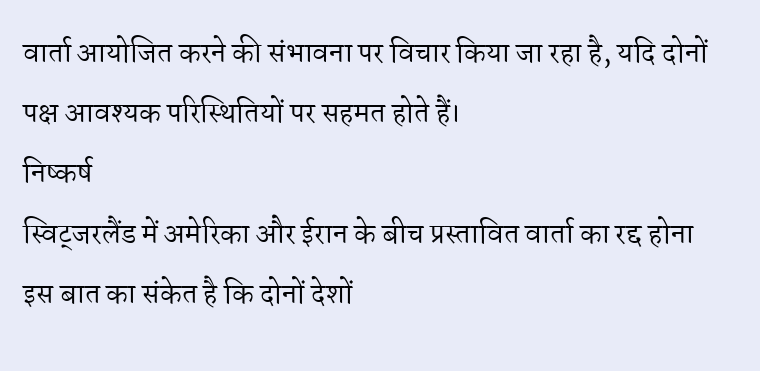वार्ता आयोजित करने की संभावना पर विचार किया जा रहा है, यदि दोनों पक्ष आवश्यक परिस्थितियों पर सहमत होते हैं।
निष्कर्ष
स्विट्जरलैंड में अमेरिका और ईरान के बीच प्रस्तावित वार्ता का रद्द होना इस बात का संकेत है कि दोनों देशों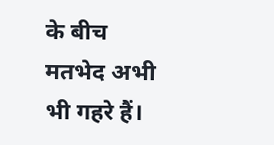के बीच मतभेद अभी भी गहरे हैं।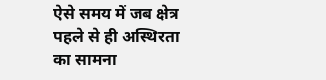ऐसे समय में जब क्षेत्र पहले से ही अस्थिरता का सामना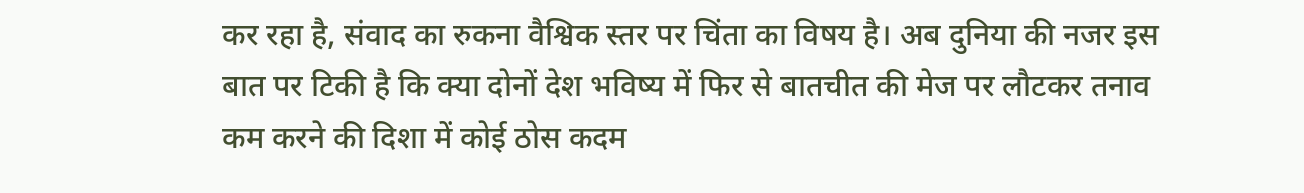कर रहा है, संवाद का रुकना वैश्विक स्तर पर चिंता का विषय है। अब दुनिया की नजर इस बात पर टिकी है कि क्या दोनों देश भविष्य में फिर से बातचीत की मेज पर लौटकर तनाव कम करने की दिशा में कोई ठोस कदम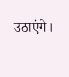उठाएंगे।